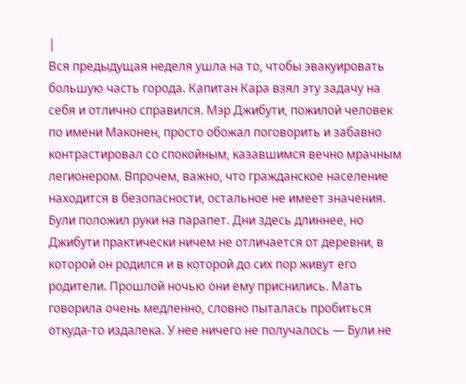|
Вся предыдущая неделя ушла на то, чтобы эвакуировать большую часть города. Капитан Кара взял эту задачу на себя и отлично справился. Мэр Джибути, пожилой человек по имени Маконен, просто обожал поговорить и забавно контрастировал со спокойным, казавшимся вечно мрачным легионером. Впрочем, важно, что гражданское население находится в безопасности, остальное не имеет значения.
Були положил руки на парапет. Дни здесь длиннее, но Джибути практически ничем не отличается от деревни, в которой он родился и в которой до сих пор живут его родители. Прошлой ночью они ему приснились. Мать говорила очень медленно, словно пыталась пробиться откуда-то издалека. У нее ничего не получалось — Були не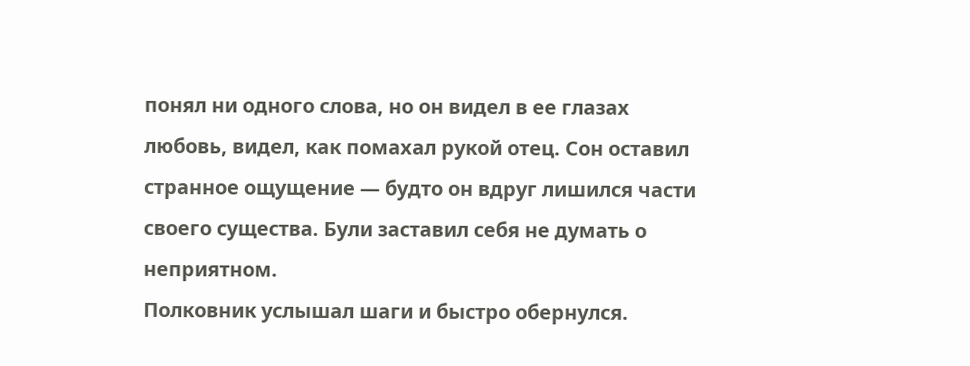понял ни одного слова, но он видел в ее глазах любовь, видел, как помахал рукой отец. Сон оставил странное ощущение — будто он вдруг лишился части своего существа. Були заставил себя не думать о неприятном.
Полковник услышал шаги и быстро обернулся.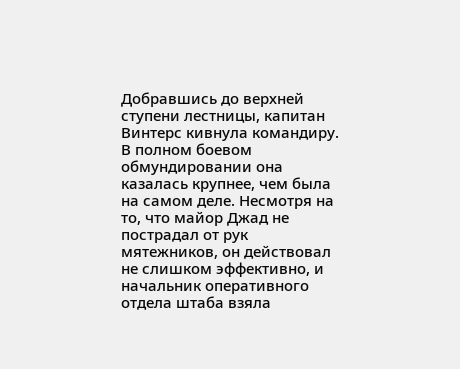Добравшись до верхней ступени лестницы, капитан Винтерс кивнула командиру. В полном боевом обмундировании она казалась крупнее, чем была на самом деле. Несмотря на то, что майор Джад не пострадал от рук мятежников, он действовал не слишком эффективно, и начальник оперативного отдела штаба взяла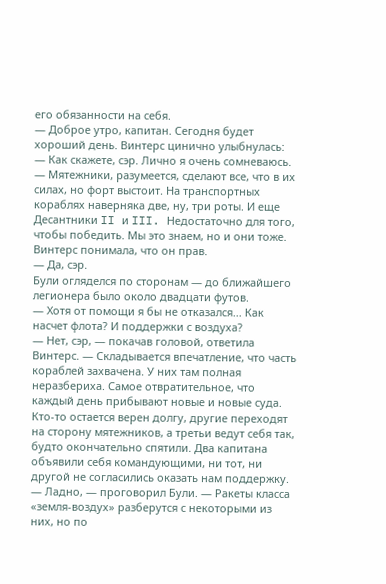его обязанности на себя.
— Доброе утро, капитан. Сегодня будет хороший день. Винтерс цинично улыбнулась:
— Как скажете, сэр. Лично я очень сомневаюсь.
— Мятежники, разумеется, сделают все, что в их силах, но форт выстоит. На транспортных кораблях наверняка две, ну, три роты. И еще Десантники II и III. Недостаточно для того, чтобы победить. Мы это знаем, но и они тоже.
Винтерс понимала, что он прав.
— Да, сэр.
Були огляделся по сторонам — до ближайшего легионера было около двадцати футов.
— Хотя от помощи я бы не отказался... Как насчет флота? И поддержки с воздуха?
— Нет, сэр, — покачав головой, ответила Винтерс. — Складывается впечатление, что часть кораблей захвачена. У них там полная неразбериха. Самое отвратительное, что каждый день прибывают новые и новые суда. Кто-то остается верен долгу, другие переходят на сторону мятежников, а третьи ведут себя так, будто окончательно спятили. Два капитана объявили себя командующими, ни тот, ни другой не согласились оказать нам поддержку.
— Ладно, — проговорил Були. — Ракеты класса «земля-воздух» разберутся с некоторыми из них, но по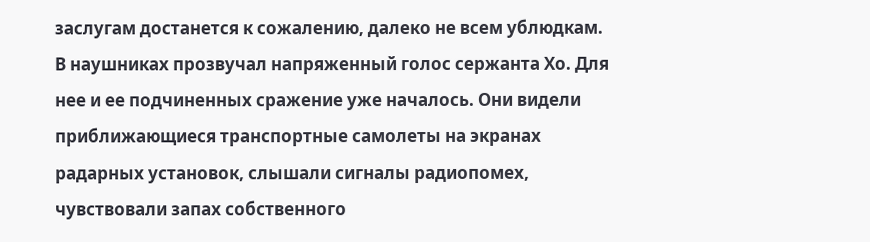заслугам достанется к сожалению, далеко не всем ублюдкам.
В наушниках прозвучал напряженный голос сержанта Хо. Для нее и ее подчиненных сражение уже началось. Они видели приближающиеся транспортные самолеты на экранах радарных установок, слышали сигналы радиопомех, чувствовали запах собственного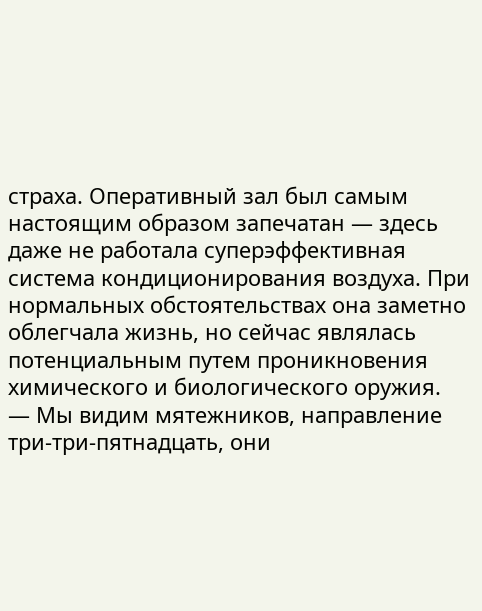страха. Оперативный зал был самым настоящим образом запечатан — здесь даже не работала суперэффективная система кондиционирования воздуха. При нормальных обстоятельствах она заметно облегчала жизнь, но сейчас являлась потенциальным путем проникновения химического и биологического оружия.
— Мы видим мятежников, направление три-три-пятнадцать, они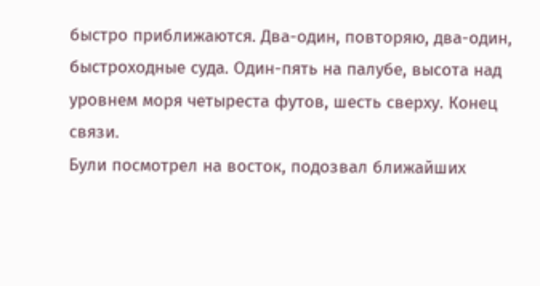быстро приближаются. Два-один, повторяю, два-один, быстроходные суда. Один-пять на палубе, высота над уровнем моря четыреста футов, шесть сверху. Конец связи.
Були посмотрел на восток, подозвал ближайших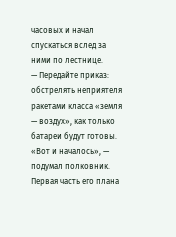часовых и начал спускаться вслед за ними по лестнице.
— Передайте приказ: обстрелять неприятеля ракетами класса «земля — воздух», как только батареи будут готовы.
«Вот и началось», — подумал полковник. Первая часть его плана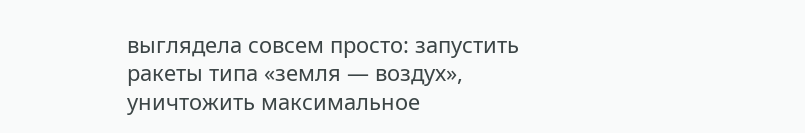выглядела совсем просто: запустить ракеты типа «земля — воздух», уничтожить максимальное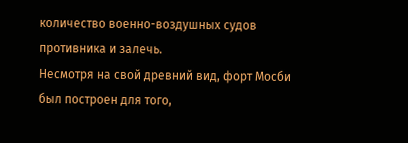количество военно-воздушных судов противника и залечь.
Несмотря на свой древний вид, форт Мосби был построен для того,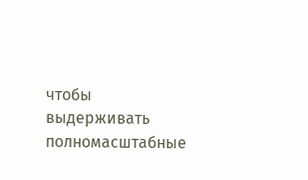чтобы выдерживать полномасштабные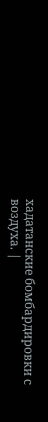хадатанские бомбардировки с воздуха. |